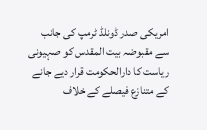امریکی صدر ڈونلڈ ٹرمپ کی جانب سے مقبوضہ بیت المقدس کو صہیونی ریاست کا دارالحکومت قرار دیے جانے کے متنازع فیصلے کے خلاف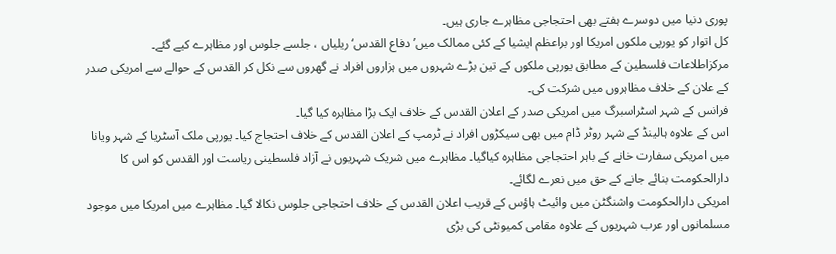پوری دنیا میں دوسرے ہفتے بھی احتجاجی مظاہرے جاری ہیں۔
کل اتوار کو یورپی ملکوں امریکا اور براعظم ایشیا کے کئی ممالک میں’دفاع القدس‘ ریلیاں ، جلسے جلوس اور مظاہرے کیے گئے۔
مرکزاطلاعات فلسطین کے مطابق یورپی ملکوں کے تین بڑے شہروں میں ہزاروں افراد نے گھروں سے نکل کر القدس کے حوالے سے امریکی صدر کے علان کے خلاف مظاہروں میں شرکت کی۔
فرانس کے شہر اسٹراسبرگ میں امریکی صدر کے اعلان القدس کے خلاف ایک بڑا مظاہرہ کیا گیا۔
اس کے علاوہ ہالینڈ کے شہر روٹر ڈام میں بھی سیکڑوں افراد نے ٹرمپ کے اعلان القدس کے خلاف احتجاج کیا۔ یورپی ملک آسٹریا کے شہر ویانا میں امریکی سفارت خانے کے باہر احتجاجی مظاہرہ کیاگیا۔ مظاہرے میں شریک شہریوں نے آزاد فلسطینی ریاست اور القدس کو اس کا دارالحکومت بنائے جانے کے حق میں نعرے لگائے۔
امریکی دارالحکومت واشنگٹن میں وائیٹ ہاؤس کے قریب اعلان القدس کے خلاف احتجاجی جلوس نکالا گیا۔ مظاہرے میں امریکا میں موجود مسلمانوں اور عرب شہریوں کے علاوہ مقامی کمیونٹی کی بڑی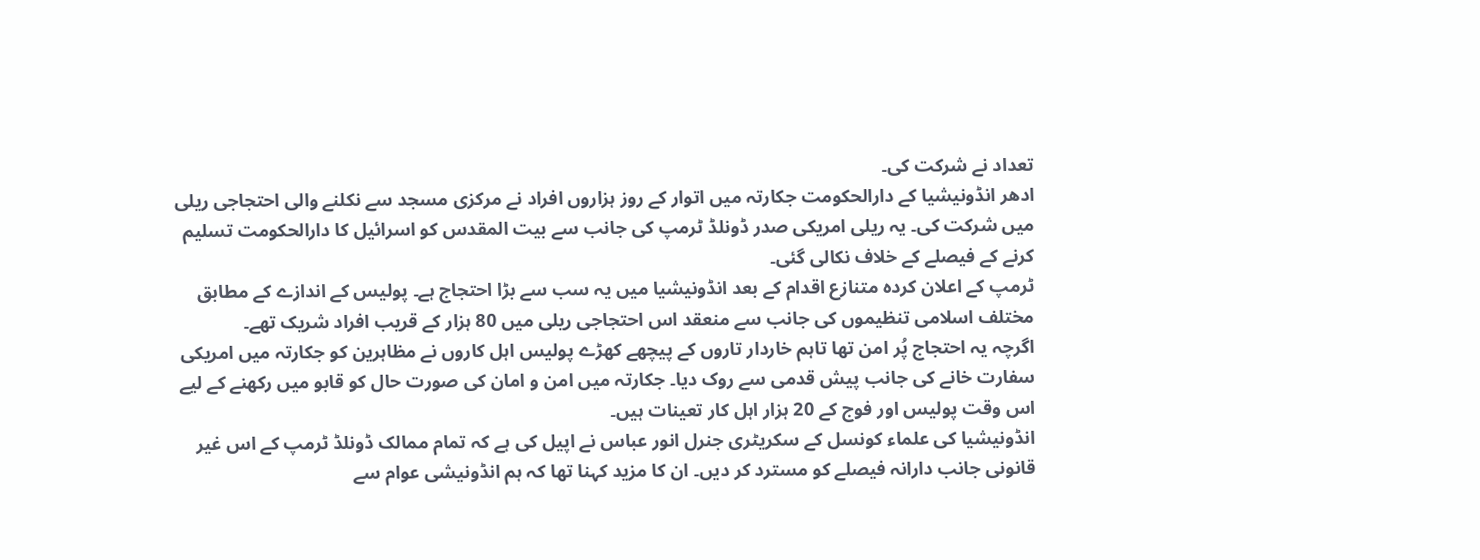تعداد نے شرکت کی۔
ادھر انڈونیشیا کے دارالحکومت جکارتہ میں اتوار کے روز ہزاروں افراد نے مرکزی مسجد سے نکلنے والی احتجاجی ریلی میں شرکت کی۔ یہ ریلی امریکی صدر ڈونلڈ ٹرمپ کی جانب سے بیت المقدس کو اسرائیل کا دارالحکومت تسلیم کرنے کے فیصلے کے خلاف نکالی گئی۔
ٹرمپ کے اعلان کردہ متنازع اقدام کے بعد انڈونیشیا میں یہ سب سے بڑا احتجاج ہے۔ پولیس کے اندازے کے مطابق مختلف اسلامی تنظیموں کی جانب سے منعقد اس احتجاجی ریلی میں 80 ہزار کے قریب افراد شریک تھے۔
اگرچہ یہ احتجاج پُر امن تھا تاہم خاردار تاروں کے پیچھے کھڑے پولیس اہل کاروں نے مظاہرین کو جکارتہ میں امریکی سفارت خانے کی جانب پیش قدمی سے روک دیا۔ جکارتہ میں امن و امان کی صورت حال کو قابو میں رکھنے کے لیے اس وقت پولیس اور فوج کے 20 ہزار اہل کار تعینات ہیں۔
انڈونیشیا کی علماء کونسل کے سکریٹری جنرل انور عباس نے اپیل کی ہے کہ تمام ممالک ڈونلڈ ٹرمپ کے اس غیر قانونی جانب دارانہ فیصلے کو مسترد کر دیں۔ ان کا مزید کہنا تھا کہ ہم انڈونیشی عوام سے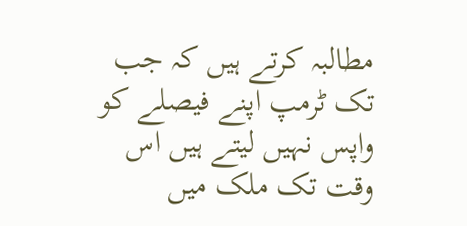مطالبہ کرتے ہیں کہ جب تک ٹرمپ اپنے فیصلے کو واپس نہیں لیتے ہیں اس وقت تک ملک میں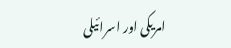امریکی اور اسرائیلی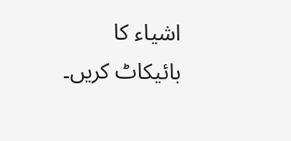اشیاء کا بائیکاٹ کریں۔